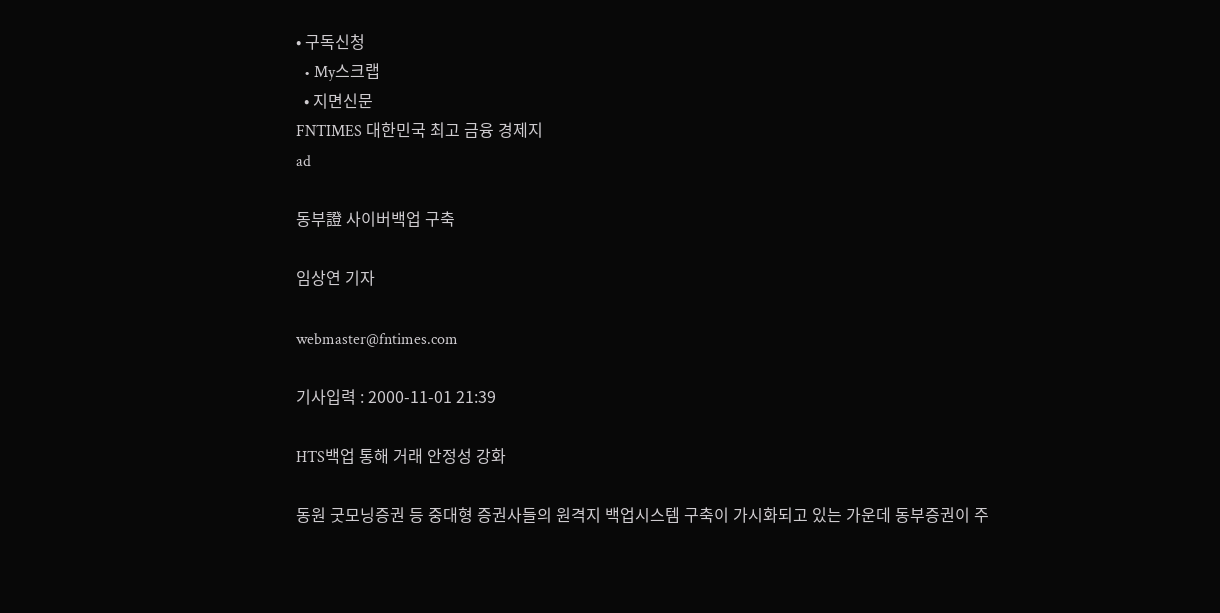• 구독신청
  • My스크랩
  • 지면신문
FNTIMES 대한민국 최고 금융 경제지
ad

동부證 사이버백업 구축

임상연 기자

webmaster@fntimes.com

기사입력 : 2000-11-01 21:39

HTS백업 통해 거래 안정성 강화

동원 굿모닝증권 등 중대형 증권사들의 원격지 백업시스템 구축이 가시화되고 있는 가운데 동부증권이 주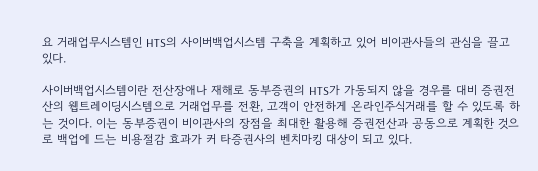요 거래업무시스템인 HTS의 사이버백업시스템 구축을 계획하고 있어 비이관사들의 관심을 끌고 있다.

사이버백업시스템이란 전산장애나 재해로 동부증권의 HTS가 가동되지 않을 경우를 대비 증권전산의 웹트레이딩시스템으로 거래업무를 전환, 고객이 안전하게 온라인주식거래를 할 수 있도록 하는 것이다. 이는 동부증권이 비이관사의 장점을 최대한 활용해 증권전산과 공동으로 계획한 것으로 백업에 드는 비용절감 효과가 커 타증권사의 벤치마킹 대상이 되고 있다.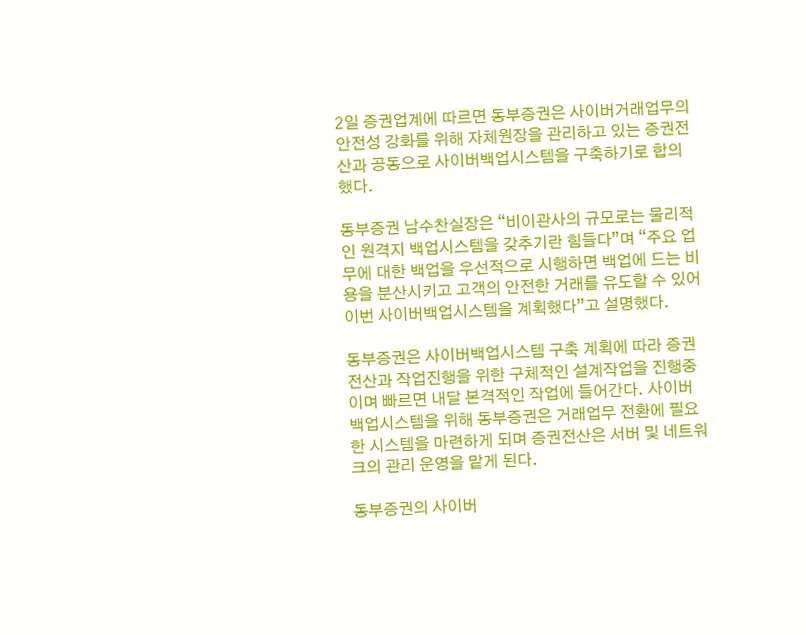2일 증권업계에 따르면 동부증권은 사이버거래업무의 안전성 강화를 위해 자체원장을 관리하고 있는 증권전산과 공동으로 사이버백업시스템을 구축하기로 합의했다.

동부증권 남수찬실장은 “비이관사의 규모로는 물리적인 원격지 백업시스템을 갖추기란 힘들다”며 “주요 업무에 대한 백업을 우선적으로 시행하면 백업에 드는 비용을 분산시키고 고객의 안전한 거래를 유도할 수 있어 이번 사이버백업시스템을 계획했다”고 설명했다.

동부증권은 사이버백업시스템 구축 계획에 따라 증권전산과 작업진행을 위한 구체적인 설계작업을 진행중이며 빠르면 내달 본격적인 작업에 들어간다. 사이버백업시스템을 위해 동부증권은 거래업무 전환에 필요한 시스템을 마련하게 되며 증권전산은 서버 및 네트워크의 관리 운영을 맡게 된다.

동부증권의 사이버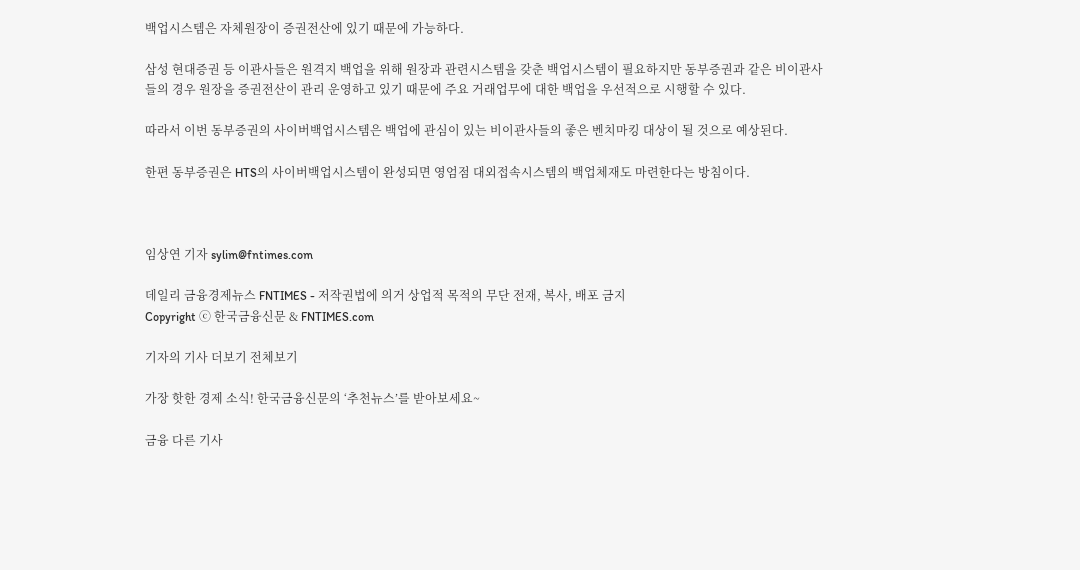백업시스템은 자체원장이 증권전산에 있기 때문에 가능하다.

삼성 현대증권 등 이관사들은 원격지 백업을 위해 원장과 관련시스템을 갖춘 백업시스템이 필요하지만 동부증권과 같은 비이관사들의 경우 원장을 증권전산이 관리 운영하고 있기 때문에 주요 거래업무에 대한 백업을 우선적으로 시행할 수 있다.

따라서 이번 동부증권의 사이버백업시스템은 백업에 관심이 있는 비이관사들의 좋은 벤치마킹 대상이 될 것으로 예상된다.

한편 동부증권은 HTS의 사이버백업시스템이 완성되면 영엄점 대외접속시스템의 백업체재도 마련한다는 방침이다.



임상연 기자 sylim@fntimes.com

데일리 금융경제뉴스 FNTIMES - 저작권법에 의거 상업적 목적의 무단 전재, 복사, 배포 금지
Copyright ⓒ 한국금융신문 & FNTIMES.com

기자의 기사 더보기 전체보기

가장 핫한 경제 소식! 한국금융신문의 ‘추천뉴스’를 받아보세요~

금융 다른 기사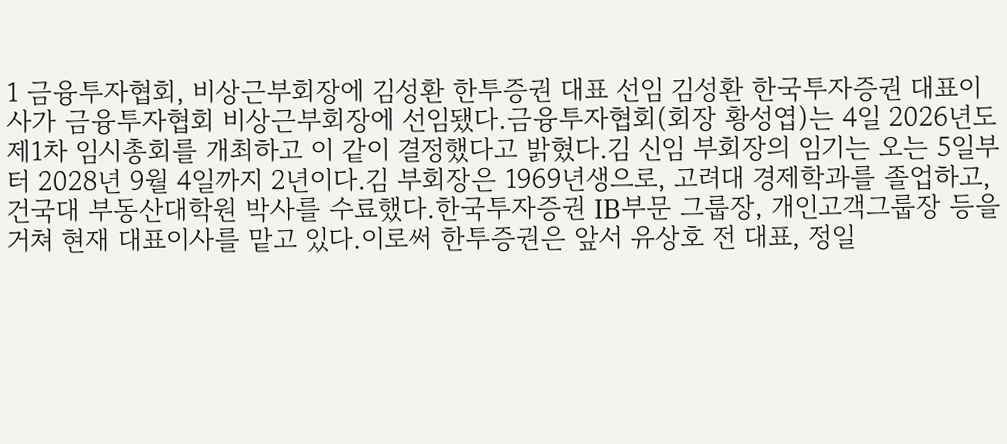1 금융투자협회, 비상근부회장에 김성환 한투증권 대표 선임 김성환 한국투자증권 대표이사가 금융투자협회 비상근부회장에 선임됐다.금융투자협회(회장 황성엽)는 4일 2026년도 제1차 임시총회를 개최하고 이 같이 결정했다고 밝혔다.김 신임 부회장의 임기는 오는 5일부터 2028년 9월 4일까지 2년이다.김 부회장은 1969년생으로, 고려대 경제학과를 졸업하고, 건국대 부동산대학원 박사를 수료했다.한국투자증권 IB부문 그룹장, 개인고객그룹장 등을 거쳐 현재 대표이사를 맡고 있다.이로써 한투증권은 앞서 유상호 전 대표, 정일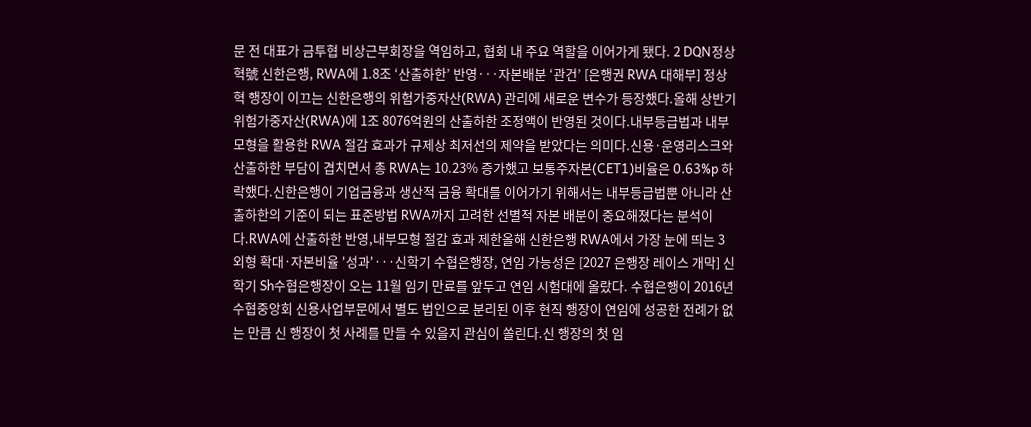문 전 대표가 금투협 비상근부회장을 역임하고, 협회 내 주요 역할을 이어가게 됐다. 2 DQN정상혁號 신한은행, RWA에 1.8조 ‘산출하한’ 반영···자본배분 ‘관건’ [은행권 RWA 대해부] 정상혁 행장이 이끄는 신한은행의 위험가중자산(RWA) 관리에 새로운 변수가 등장했다.올해 상반기 위험가중자산(RWA)에 1조 8076억원의 산출하한 조정액이 반영된 것이다.내부등급법과 내부모형을 활용한 RWA 절감 효과가 규제상 최저선의 제약을 받았다는 의미다.신용·운영리스크와 산출하한 부담이 겹치면서 총 RWA는 10.23% 증가했고 보통주자본(CET1)비율은 0.63%p 하락했다.신한은행이 기업금융과 생산적 금융 확대를 이어가기 위해서는 내부등급법뿐 아니라 산출하한의 기준이 되는 표준방법 RWA까지 고려한 선별적 자본 배분이 중요해졌다는 분석이다.RWA에 산출하한 반영,내부모형 절감 효과 제한올해 신한은행 RWA에서 가장 눈에 띄는 3 외형 확대·자본비율 '성과'···신학기 수협은행장, 연임 가능성은 [2027 은행장 레이스 개막] 신학기 Sh수협은행장이 오는 11월 임기 만료를 앞두고 연임 시험대에 올랐다. 수협은행이 2016년 수협중앙회 신용사업부문에서 별도 법인으로 분리된 이후 현직 행장이 연임에 성공한 전례가 없는 만큼 신 행장이 첫 사례를 만들 수 있을지 관심이 쏠린다.신 행장의 첫 임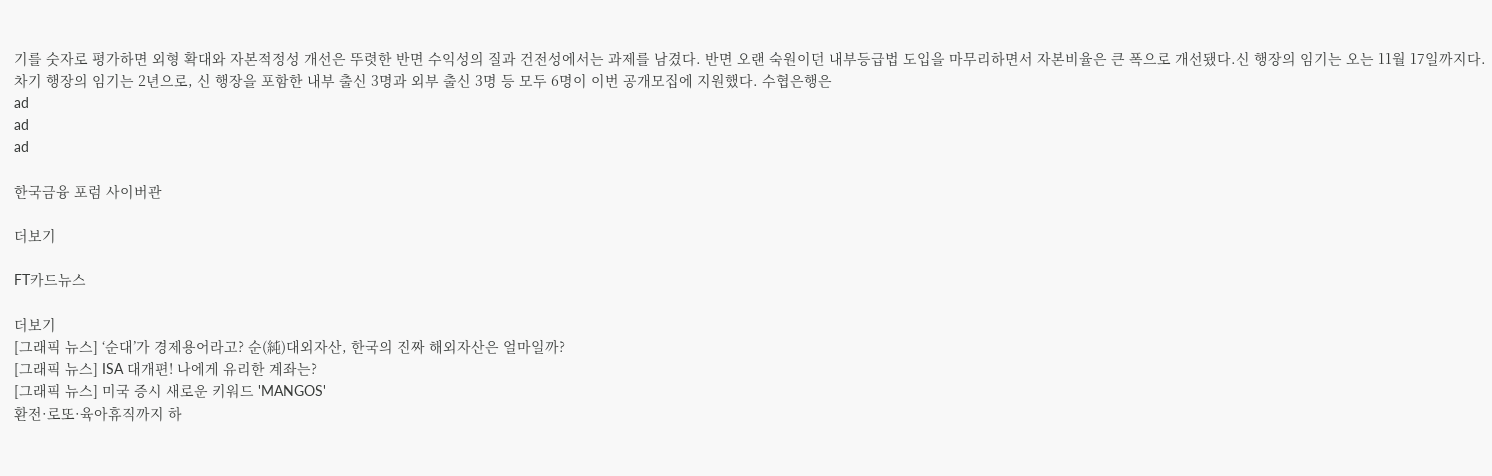기를 숫자로 평가하면 외형 확대와 자본적정성 개선은 뚜렷한 반면 수익성의 질과 건전성에서는 과제를 남겼다. 반면 오랜 숙원이던 내부등급법 도입을 마무리하면서 자본비율은 큰 폭으로 개선됐다.신 행장의 임기는 오는 11월 17일까지다. 차기 행장의 임기는 2년으로, 신 행장을 포함한 내부 출신 3명과 외부 출신 3명 등 모두 6명이 이번 공개모집에 지원했다. 수협은행은
ad
ad
ad

한국금융 포럼 사이버관

더보기

FT카드뉴스

더보기
[그래픽 뉴스] ‘순대’가 경제용어라고? 순(純)대외자산, 한국의 진짜 해외자산은 얼마일까?
[그래픽 뉴스] ISA 대개편! 나에게 유리한 계좌는?
[그래픽 뉴스] 미국 증시 새로운 키워드 'MANGOS'
환전·로또·육아휴직까지 하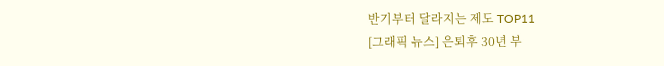반기부터 달라지는 제도 TOP11
[그래픽 뉴스] 은퇴후 30년 부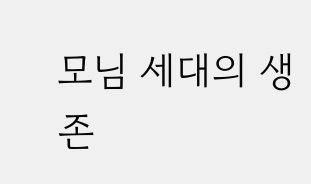모님 세대의 생존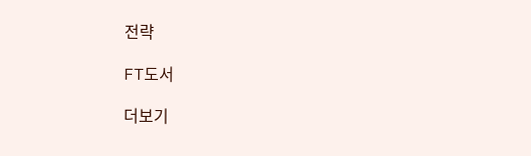전략

FT도서

더보기